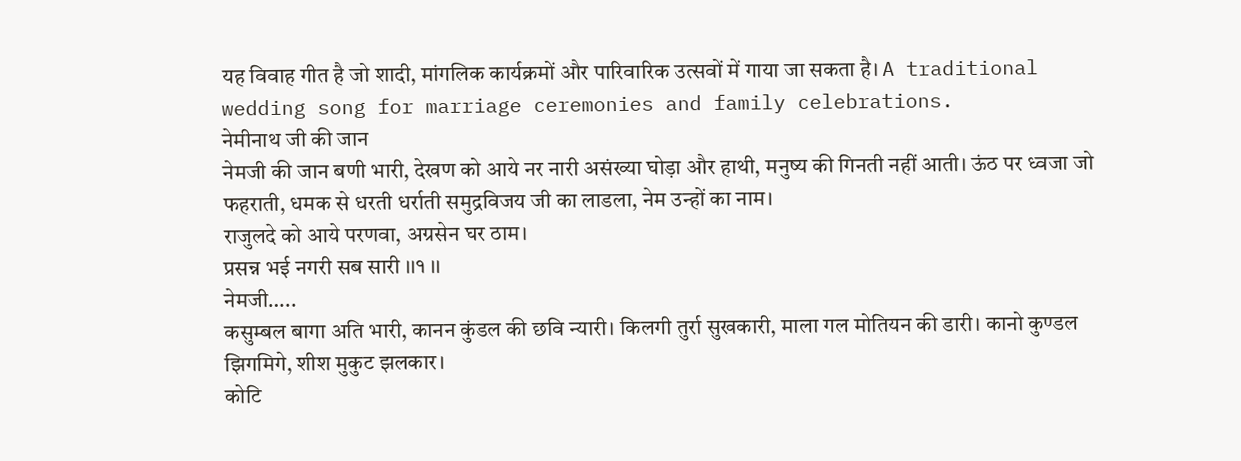यह विवाह गीत है जो शादी, मांगलिक कार्यक्रमों और पारिवारिक उत्सवों में गाया जा सकता है। A traditional wedding song for marriage ceremonies and family celebrations.
नेमीनाथ जी की जान
नेमजी की जान बणी भारी, देखण को आये नर नारी असंख्या घोड़ा और हाथी, मनुष्य की गिनती नहीं आती। ऊंठ पर ध्वजा जो फहराती, धमक से धरती धर्राती समुद्रविजय जी का लाडला, नेम उन्हों का नाम।
राजुलदे को आये परणवा, अग्रसेन घर ठाम।
प्रसन्न भई नगरी सब सारी ।।१ ।।
नेमजी…..
कसुम्बल बागा अति भारी, कानन कुंडल की छवि न्यारी। किलगी तुर्रा सुखकारी, माला गल मोतियन की डारी। कानो कुण्डल झिगमिगे, शीश मुकुट झलकार।
कोटि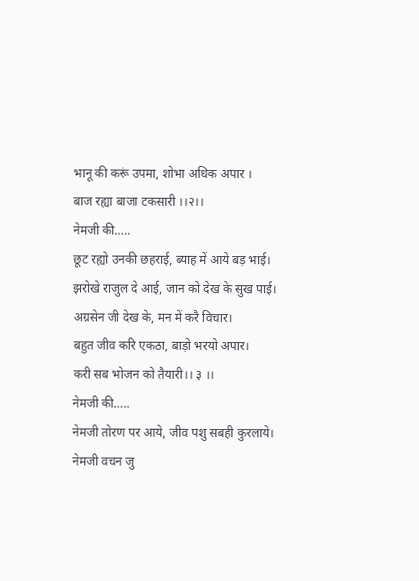भानू की करूं उपमा, शोभा अधिक अपार ।
बाज रह्या बाजा टकसारी ।।२।।
नेमजी की…..
छूट रह्यो उनकी छहराई, ब्याह में आये बड़ भाई।
झरोखे राजुल दे आई, जान को देख के सुख पाई।
अग्रसेन जी देख के, मन में करै विचार।
बहुत जीव करि एकठा, बाड़ो भरयो अपार।
करी सब भोजन को तैयारी।। ३ ।।
नेमजी की…..
नेमजी तोरण पर आये, जीव पशु सबही कुरलाये।
नेमजी वचन जु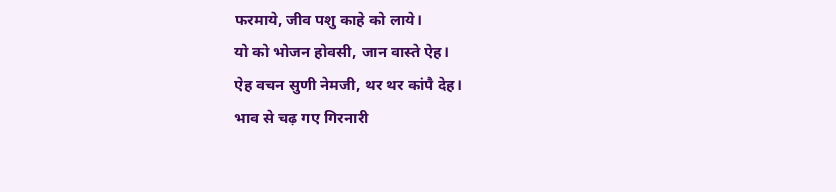फरमाये, जीव पशु काहे को लाये।
यो को भोजन होवसी, जान वास्ते ऐह।
ऐह वचन सुणी नेमजी, थर थर कांपै देह।
भाव से चढ़ गए गिरनारी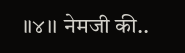॥४।। नेमजी की..